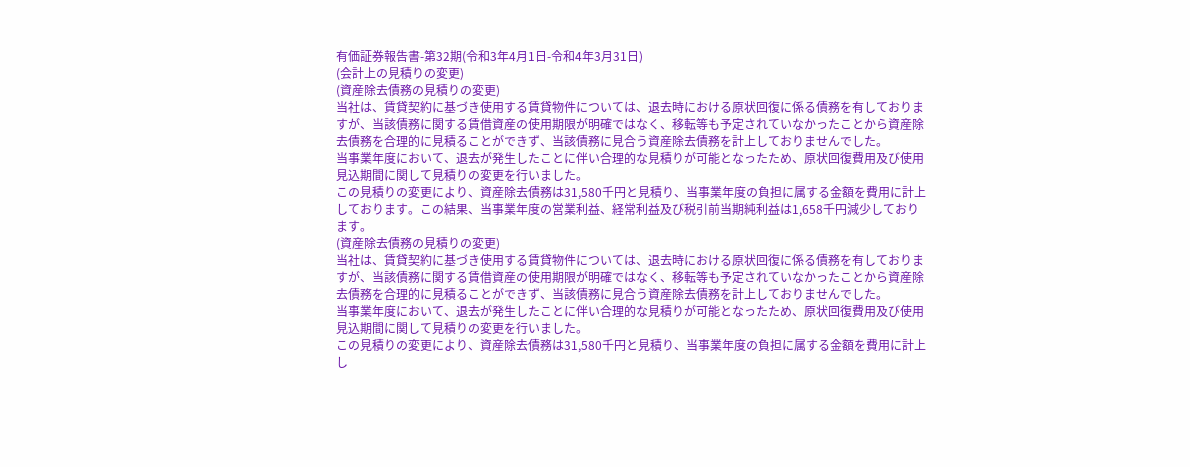有価証券報告書-第32期(令和3年4月1日-令和4年3月31日)
(会計上の見積りの変更)
(資産除去債務の見積りの変更)
当社は、賃貸契約に基づき使用する賃貸物件については、退去時における原状回復に係る債務を有しておりますが、当該債務に関する賃借資産の使用期限が明確ではなく、移転等も予定されていなかったことから資産除去債務を合理的に見積ることができず、当該債務に見合う資産除去債務を計上しておりませんでした。
当事業年度において、退去が発生したことに伴い合理的な見積りが可能となったため、原状回復費用及び使用見込期間に関して見積りの変更を行いました。
この見積りの変更により、資産除去債務は31,580千円と見積り、当事業年度の負担に属する金額を費用に計上しております。この結果、当事業年度の営業利益、経常利益及び税引前当期純利益は1,658千円減少しております。
(資産除去債務の見積りの変更)
当社は、賃貸契約に基づき使用する賃貸物件については、退去時における原状回復に係る債務を有しておりますが、当該債務に関する賃借資産の使用期限が明確ではなく、移転等も予定されていなかったことから資産除去債務を合理的に見積ることができず、当該債務に見合う資産除去債務を計上しておりませんでした。
当事業年度において、退去が発生したことに伴い合理的な見積りが可能となったため、原状回復費用及び使用見込期間に関して見積りの変更を行いました。
この見積りの変更により、資産除去債務は31,580千円と見積り、当事業年度の負担に属する金額を費用に計上し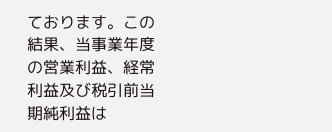ております。この結果、当事業年度の営業利益、経常利益及び税引前当期純利益は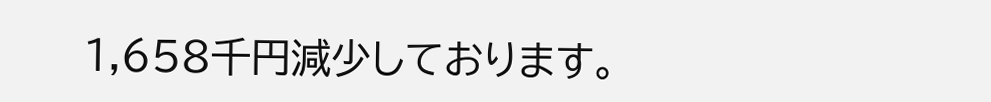1,658千円減少しております。